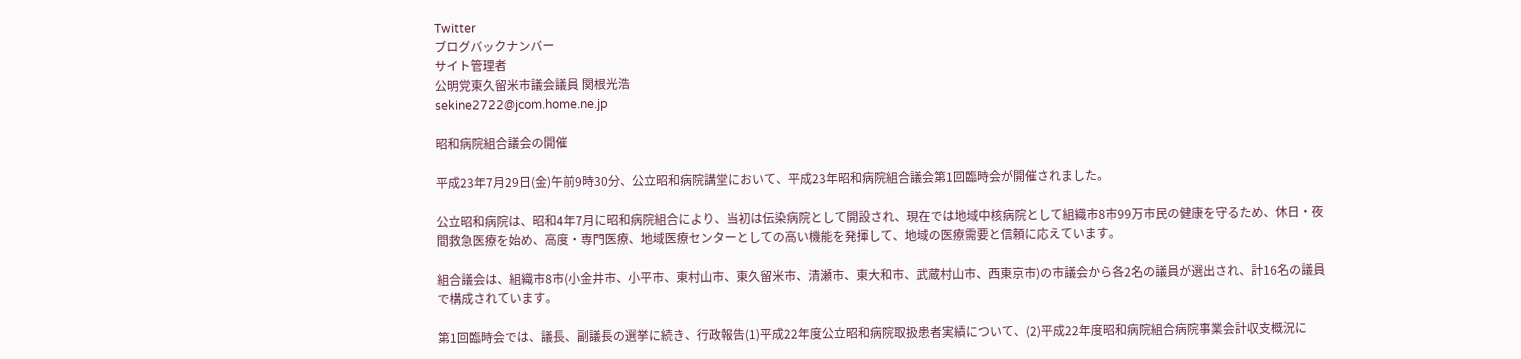Twitter
ブログバックナンバー
サイト管理者
公明党東久留米市議会議員 関根光浩
sekine2722@jcom.home.ne.jp

昭和病院組合議会の開催

平成23年7月29日(金)午前9時30分、公立昭和病院講堂において、平成23年昭和病院組合議会第1回臨時会が開催されました。

公立昭和病院は、昭和4年7月に昭和病院組合により、当初は伝染病院として開設され、現在では地域中核病院として組織市8市99万市民の健康を守るため、休日・夜間救急医療を始め、高度・専門医療、地域医療センターとしての高い機能を発揮して、地域の医療需要と信頼に応えています。

組合議会は、組織市8市(小金井市、小平市、東村山市、東久留米市、清瀬市、東大和市、武蔵村山市、西東京市)の市議会から各2名の議員が選出され、計16名の議員で構成されています。

第1回臨時会では、議長、副議長の選挙に続き、行政報告(1)平成22年度公立昭和病院取扱患者実績について、(2)平成22年度昭和病院組合病院事業会計収支概況に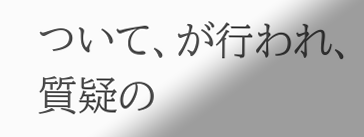ついて、が行われ、質疑の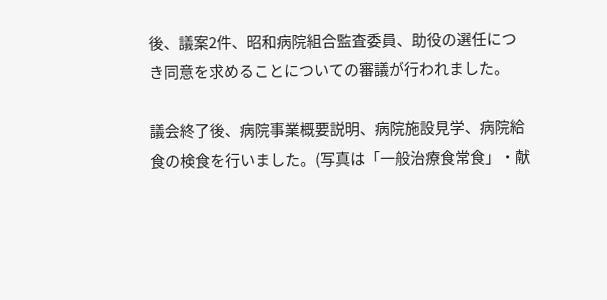後、議案2件、昭和病院組合監査委員、助役の選任につき同意を求めることについての審議が行われました。

議会終了後、病院事業概要説明、病院施設見学、病院給食の検食を行いました。(写真は「一般治療食常食」・献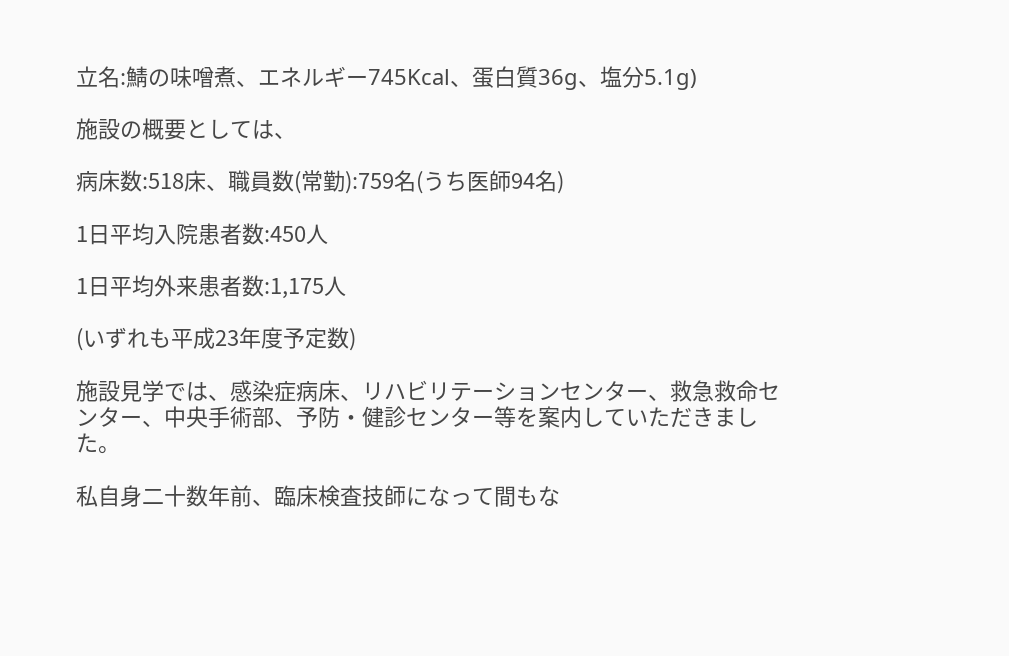立名:鯖の味噌煮、エネルギー745Kcal、蛋白質36g、塩分5.1g)

施設の概要としては、

病床数:518床、職員数(常勤):759名(うち医師94名)

1日平均入院患者数:450人

1日平均外来患者数:1,175人

(いずれも平成23年度予定数)

施設見学では、感染症病床、リハビリテーションセンター、救急救命センター、中央手術部、予防・健診センター等を案内していただきました。

私自身二十数年前、臨床検査技師になって間もな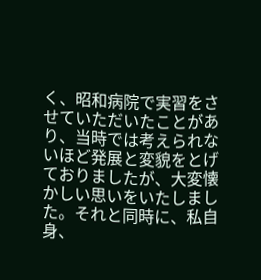く、昭和病院で実習をさせていただいたことがあり、当時では考えられないほど発展と変貌をとげておりましたが、大変懐かしい思いをいたしました。それと同時に、私自身、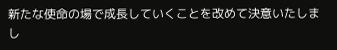新たな使命の場で成長していくことを改めて決意いたしまし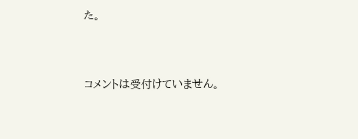た。



コメントは受付けていません。